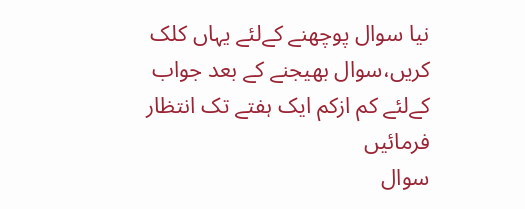نیا سوال پوچھنے کےلئے یہاں کلک کریں،سوال بھیجنے کے بعد جواب کےلئے کم ازکم ایک ہفتے تک انتظار فرمائیں
سوال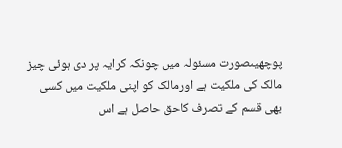پوچھیںصورت مسئولہ میں چونکہ کرایہ پر دی ہوئی چیز مالک کی ملکیت ہے اورمالک کو اپنی ملکیت میں کسی بھی قسم کے تصرف کاحق حاصل ہے اس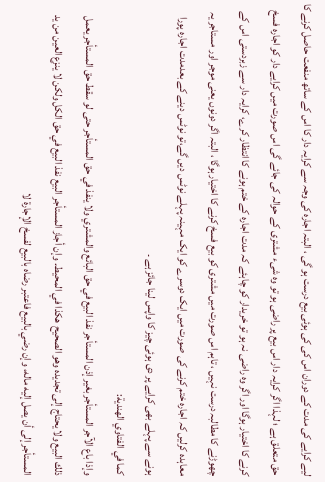لیے کرایے کی مدت کے دوران اس کی کی ہوئی بیع درست ہو گی ، البتہ اجارہ کی وجہ سے کرایہ دار کا اس کے ساتھ منفعت حاصل کرنے کا حق متعلق ہے ؛ لہذا اگر کرایہ دار اس بیع پر راضی ہو تو وہ شیء مشتری کے حوالہ کی جائے گی اس صورت میں کرایے دار کو اجارہ فسخ کرنے کا اختیار ہوگا اور اگر وه راضی نہ ہو تو خریدار کو چاہئے کہ مدت اجارہ کے ختم ہونے کا انتظار کرے، کرایہ دار سے زبردستی اس کے چھوڑنے کا مطالبہ درست نہیں ، تاہم اس صورت میں مشتری کو بیع فسخ کرنے کا اختیار ہوگا ، البتہ اگر دونوں یعنی موجر اور مستاجر یہ معاہدہ کرلیں کہ اجارہ ختم کرنے کی صورت میں ایک دوسرے کو ایک مہینہ پہلے نوٹس دیں گے،تو نوٹس دینے کے بعدمدت اجارہ پورا ہونے سے پہلے بھی کرایے پر دی ہوئی چیز کا واپس لینا جائز ہے ۔
كما في الفتاوي الهندية:
وإذا باع الآجر المستأجر بغير إذن المستأجر نفذ البيع في حق البائع والمشتري ولا ينفذ في حق المستأجر حتى لو سقط حق المستأجر يعمل ذلك البيع ولا يحتاج إلى تجديده وهو الصحيح هكذا في المحيط. وإن أجاز المستأجر البيع نفذ البيع في حق الكل ولكن لا ينزع العين من يد المستأجر إلى أن يصل إليه ماله، وإن رضي بالبيع فاعتبر رضاه بالبيع لفسخ الإجارة لا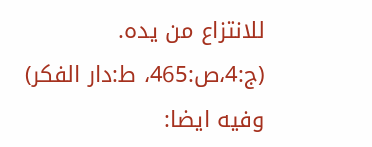للانتزاع من يده.
(ج:4،ص:465، ط:دار الفكر)
وفيه ايضا: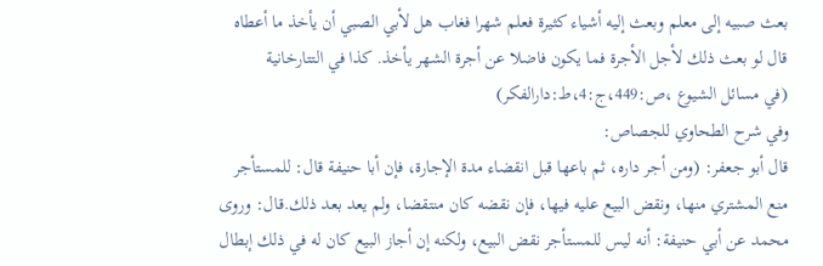بعث صبيه إلى معلم وبعث إليه أشياء كثيرة فعلم شهرا فغاب هل لأبي الصبي أن يأخذ ما أعطاه قال لو بعث ذلك لأجل الأجرة فما يكون فاضلا عن أجرة الشهر يأخذ. كذا في التتارخانية
(في مسائل الشيوع ،ص:449،ج:4،ط:دارالفكر)
وفي شرح الطحاوي للجصاص:
قال أبو جعفر: (ومن أجر داره، ثم باعها قبل انقضاء مدة الإجارة، فإن أبا حنيفة قال: للمستأجر منع المشتري منها، ونقض البيع عليه فيها، فإن نقضه كان منتقضا، ولم يعد بعد ذلك.قال: وروى محمد عن أبي حنيفة: أنه ليس للمستأجر نقض البيع، ولكنه إن أجاز البيع كان له في ذلك إبطال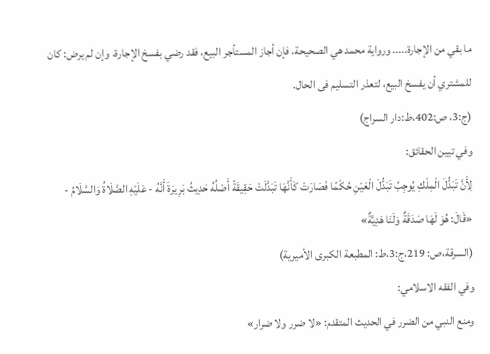ما بقي من الإجارة..... ورواية محمد هي الصحيحة، فإن أجاز المستأجر البيع، فقد رضي بفسخ الإجارة، وإن لم يرض: كان للمشتري أن يفسخ البيع، لتعذر التسليم فی الحال.
(ج:3، ص:402،ط:دار السراج)
وفي تيين الحقائق:
لِأَنَّ تَبَدُّلَ الْمِلْكِ يُوجِبُ تَبَدُّلَ الْعَيْنِ حُكْمًا فَصَارَتْ كَأَنَّهَا تَبَدَّلَتْ حَقِيقَةً أَصْلُهُ حَدِيثُ بَرِيرَةَ أَنَّهُ - عَلَيْهِ الصَّلَاةُ وَالسَّلَامُ - «قَالَ: هُوَ لَهَا صَدَقَةٌ وَلَنَا هَدِيَّةٌ»
(السرقة،ص: 219،ج:3،ط: المطبعة الكبرى الأميرية)
وفي الفقه الاسلامي:
ومنع النبي من الضرر في الحديث المتقدم: «لا ضرر ولا ضرار»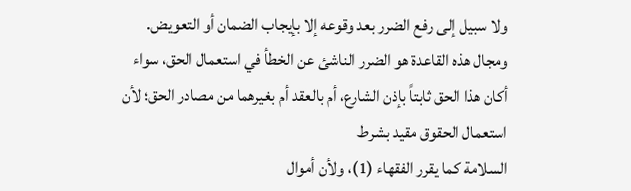ولا سبيل إلى رفع الضرر بعد وقوعه إلا بإيجاب الضمان أو التعويض.
ومجال هذه القاعدة هو الضرر الناشئ عن الخطأ في استعمال الحق، سواء أكان هذا الحق ثابتاً بإذن الشارع، أم بالعقد أم بغيرهما من مصادر الحق؛ لأن استعمال الحقوق مقيد بشرط
السلامة كما يقرر الفقهاء (1)، ولأن أموال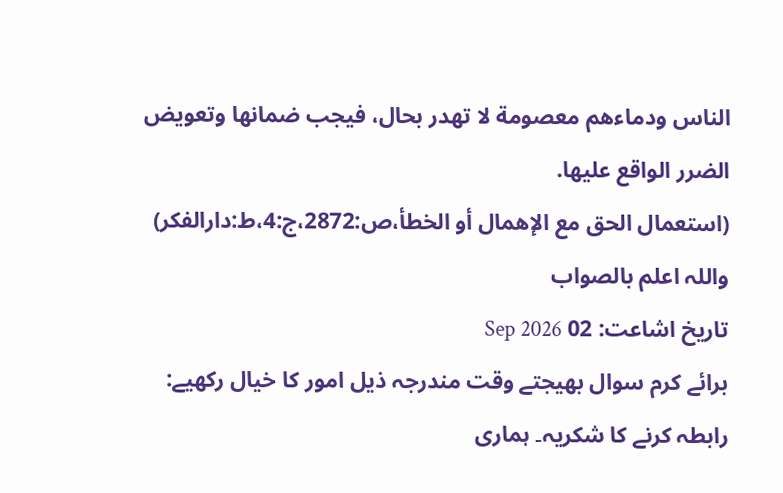الناس ودماءهم معصومة لا تهدر بحال، فيجب ضمانها وتعويض الضرر الواقع عليها.
(استعمال الحق مع الإهمال أو الخطأ،ص:2872،ج:4،ط:دارالفكر)
واللہ اعلم بالصواب
تاریخ اشاعت: 02 Sep 2026
برائے کرم سوال بھیجتے وقت مندرجہ ذیل امور کا خیال رکھیے:
رابطہ کرنے کا شکریہ۔ ہماری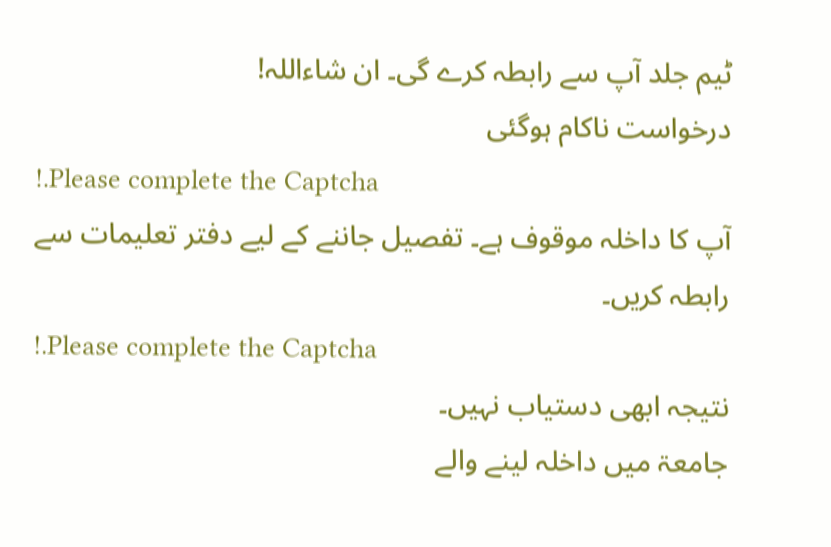ٹیم جلد آپ سے رابطہ کرے گی۔ ان شاءاللہ!
درخواست ناکام ہوگئی
!.Please complete the Captcha
آپ کا داخلہ موقوف ہے۔ تفصیل جاننے کے لیے دفتر تعلیمات سے رابطہ کریں۔
!.Please complete the Captcha
نتیجہ ابھی دستیاب نہیں۔
جامعۃ میں داخلہ لینے والے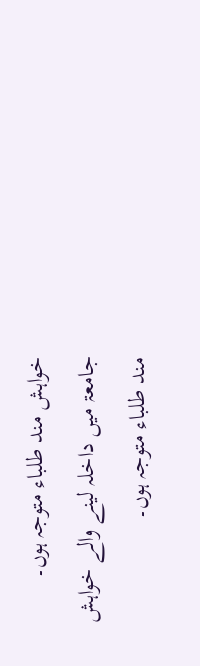خواہش مند طلباء متوجہ ہوں۔
جامعۃ میں داخلہ لینے والے خواہش مند طلباء متوجہ ہوں۔